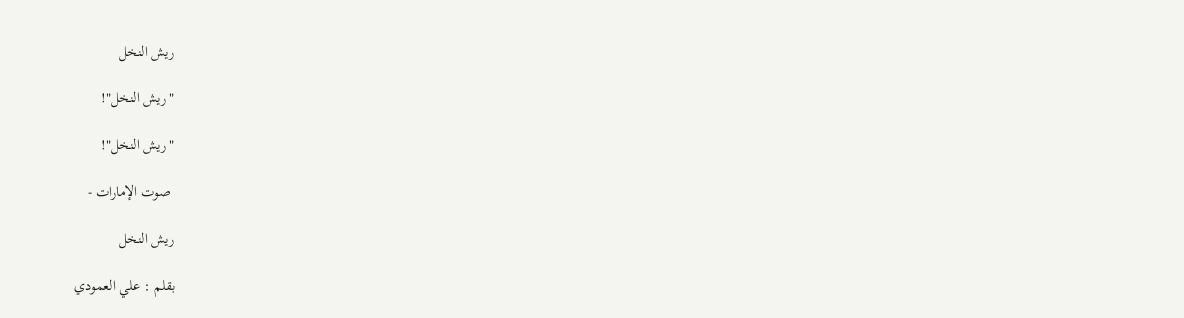ريش النخل

"ريش النخل"!

"ريش النخل"!

 صوت الإمارات -

ريش النخل

بقلم : علي العمودي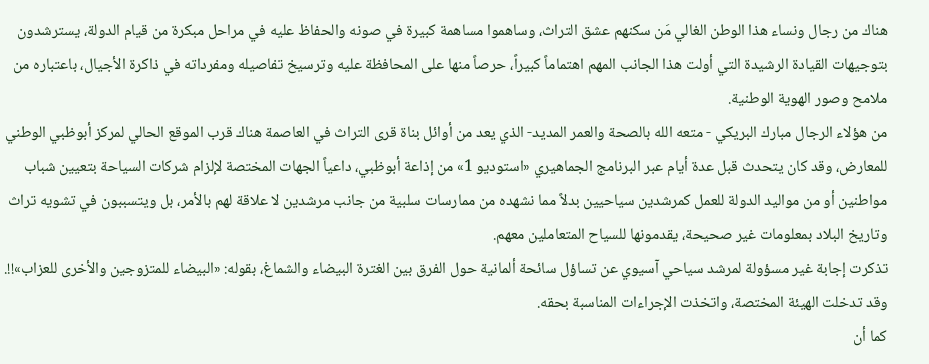هناك من رجال ونساء هذا الوطن الغالي مَن سكنهم عشق التراث، وساهموا مساهمة كبيرة في صونه والحفاظ عليه في مراحل مبكرة من قيام الدولة، يسترشدون بتوجيهات القيادة الرشيدة التي أولت هذا الجانب المهم اهتماماً كبيراً، حرصاً منها على المحافظة عليه وترسيخ تفاصيله ومفرداته في ذاكرة الأجيال، باعتباره من ملامح وصور الهوية الوطنية.
من هؤلاء الرجال مبارك البريكي - متعه الله بالصحة والعمر المديد- الذي يعد من أوائل بناة قرى التراث في العاصمة هناك قرب الموقع الحالي لمركز أبوظبي الوطني للمعارض، وقد كان يتحدث قبل عدة أيام عبر البرنامج الجماهيري «استوديو 1» من إذاعة أبوظبي، داعياً الجهات المختصة لإلزام شركات السياحة بتعيين شباب مواطنين أو من مواليد الدولة للعمل كمرشدين سياحيين بدلاً مما نشهده من ممارسات سلبية من جانب مرشدين لا علاقة لهم بالأمر، بل ويتسببون في تشويه تراث وتاريخ البلاد بمعلومات غير صحيحة، يقدمونها للسياح المتعاملين معهم.
تذكرت إجابة غير مسؤولة لمرشد سياحي آسيوي عن تساؤل سائحة ألمانية حول الفرق بين الغترة البيضاء والشماغ، بقوله: «البيضاء للمتزوجين والأخرى للعزاب»!!. وقد تدخلت الهيئة المختصة، واتخذت الإجراءات المناسبة بحقه.
كما أن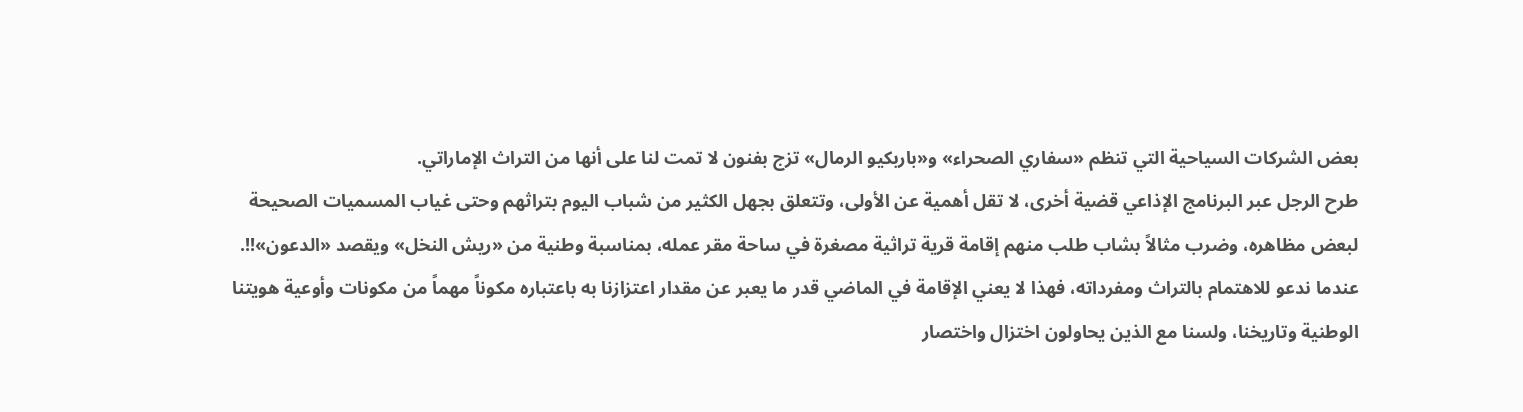بعض الشركات السياحية التي تنظم «سفاري الصحراء» و«باربكيو الرمال» تزج بفنون لا تمت لنا على أنها من التراث الإماراتي.
طرح الرجل عبر البرنامج الإذاعي قضية أخرى، لا تقل أهمية عن الأولى، وتتعلق بجهل الكثير من شباب اليوم بتراثهم وحتى غياب المسميات الصحيحة لبعض مظاهره، وضرب مثالاً بشاب طلب منهم إقامة قرية تراثية مصغرة في ساحة مقر عمله، بمناسبة وطنية من «ريش النخل» ويقصد «الدعون»!!.
عندما ندعو للاهتمام بالتراث ومفرداته، فهذا لا يعني الإقامة في الماضي قدر ما يعبر عن مقدار اعتزازنا به باعتباره مكوناً مهماً من مكونات وأوعية هويتنا الوطنية وتاريخنا، ولسنا مع الذين يحاولون اختزال واختصار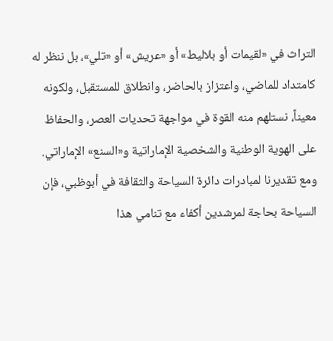التراث في «لقيمات أو بلاليط» أو «عريش» أو «تلي»، بل ننظر له كامتداد للماضي، واعتزاز بالحاضر، وانطلاق للمستقبل، ولكونه معيناً، نستلهم منه القوة في مواجهة تحديات العصر، والحفاظ على الهوية الوطنية والشخصية الإماراتية و«السنع» الإماراتي.
ومع تقديرنا لمبادرات دائرة السياحة والثقافة في أبوظبي، فإن السياحة بحاجة لمرشدين أكفاء مع تنامي هذا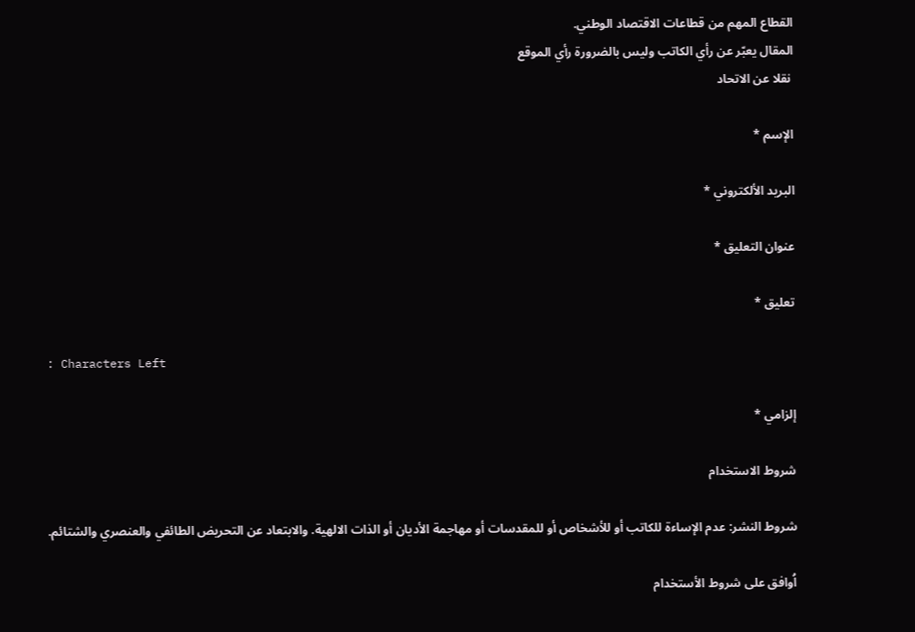القطاع المهم من قطاعات الاقتصاد الوطني.
المقال يعبّر عن رأي الكاتب وليس بالضرورة رأي الموقع
 نقلا عن الاتحاد

الإسم *

البريد الألكتروني *

عنوان التعليق *

تعليق *

: Characters Left

إلزامي *

شروط الاستخدام

شروط النشر: عدم الإساءة للكاتب أو للأشخاص أو للمقدسات أو مهاجمة الأديان أو الذات الالهية. والابتعاد عن التحريض الطائفي والعنصري والشتائم.

اُوافق على شروط الأستخدام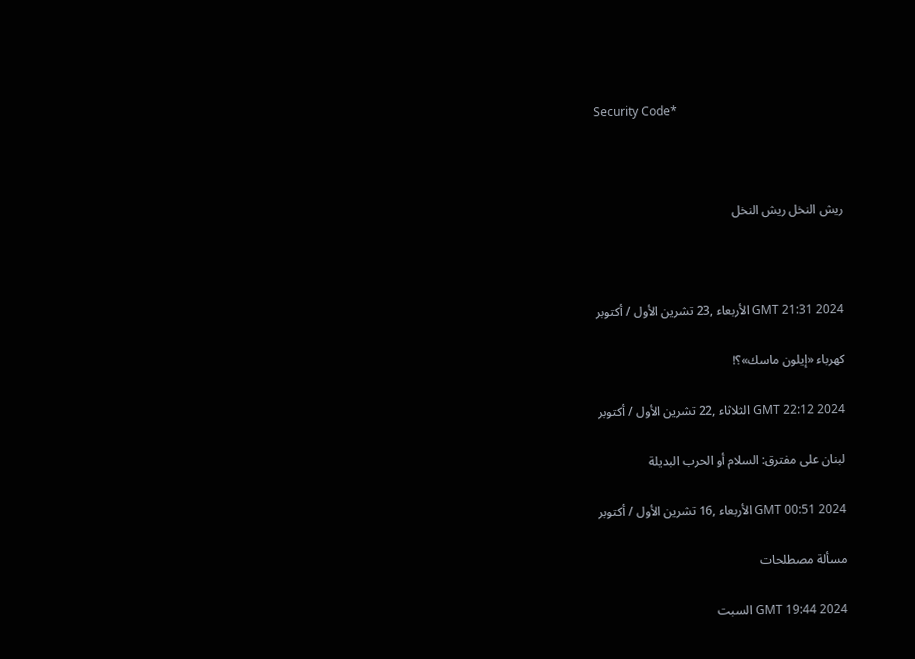Security Code*



ريش النخل ريش النخل



GMT 21:31 2024 الأربعاء ,23 تشرين الأول / أكتوبر

كهرباء «إيلون ماسك»؟!

GMT 22:12 2024 الثلاثاء ,22 تشرين الأول / أكتوبر

لبنان على مفترق: السلام أو الحرب البديلة

GMT 00:51 2024 الأربعاء ,16 تشرين الأول / أكتوبر

مسألة مصطلحات

GMT 19:44 2024 السبت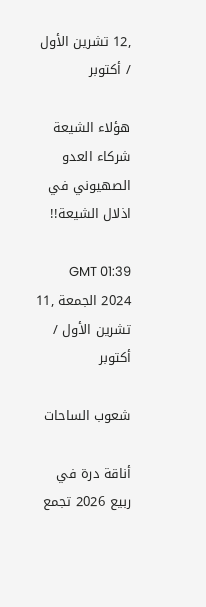,12 تشرين الأول / أكتوبر

هؤلاء الشيعة شركاء العدو الصهيوني في اذلال الشيعة!!

GMT 01:39 2024 الجمعة ,11 تشرين الأول / أكتوبر

شعوب الساحات

أناقة درة في ربيع 2026 تجمع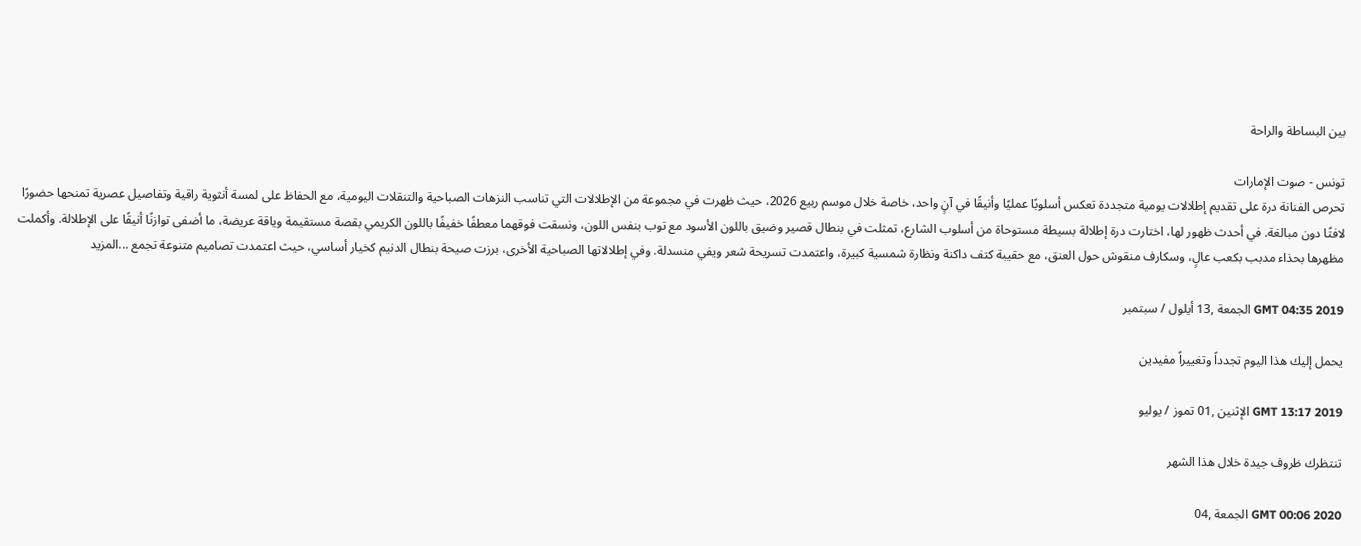بين البساطة والراحة

تونس - صوت الإمارات
تحرص الفنانة درة على تقديم إطلالات يومية متجددة تعكس أسلوبًا عمليًا وأنيقًا في آنٍ واحد، خاصة خلال موسم ربيع 2026، حيث ظهرت في مجموعة من الإطلالات التي تناسب النزهات الصباحية والتنقلات اليومية، مع الحفاظ على لمسة أنثوية راقية وتفاصيل عصرية تمنحها حضورًا لافتًا دون مبالغة. في أحدث ظهور لها، اختارت درة إطلالة بسيطة مستوحاة من أسلوب الشارع، تمثلت في بنطال قصير وضيق باللون الأسود مع توب بنفس اللون، ونسقت فوقهما معطفًا خفيفًا باللون الكريمي بقصة مستقيمة وياقة عريضة، ما أضفى توازنًا أنيقًا على الإطلالة. وأكملت مظهرها بحذاء مدبب بكعب عالٍ، وسكارف منقوش حول العنق، مع حقيبة كتف داكنة ونظارة شمسية كبيرة، واعتمدت تسريحة شعر ويفي منسدلة. وفي إطلالاتها الصباحية الأخرى، برزت صيحة بنطال الدنيم كخيار أساسي، حيث اعتمدت تصاميم متنوعة تجمع ...المزيد

GMT 04:35 2019 الجمعة ,13 أيلول / سبتمبر

يحمل إليك هذا اليوم تجدداً وتغييراً مفيدين

GMT 13:17 2019 الإثنين ,01 تموز / يوليو

تنتظرك ظروف جيدة خلال هذا الشهر

GMT 00:06 2020 الجمعة ,04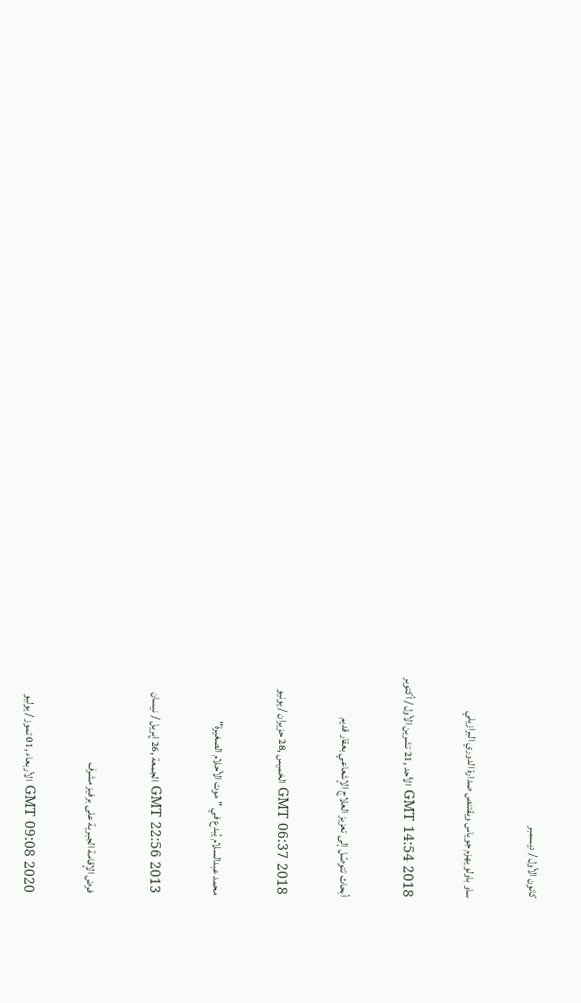كانون الأول / ديسمبر

ساو باولو يهزم جوياس ويقتنص صدارة الدوري البرازيلي

GMT 14:54 2018 الأحد ,21 تشرين الأول / أكتوبر

أبحاث تتوصّل إلى تعزيز العلاج الإشعاعي بعقار قديم

GMT 06:37 2018 الخميس ,28 حزيران / يونيو

محمد عبدالسلام يُبدع في "موت الأحلام الصغيرة"

GMT 22:56 2013 الجمعة ,26 إبريل / نيسان

فرض الإقامة الجبرية على برفيز مشرف

GMT 09:08 2020 الأربعاء ,01 تموز / يوليو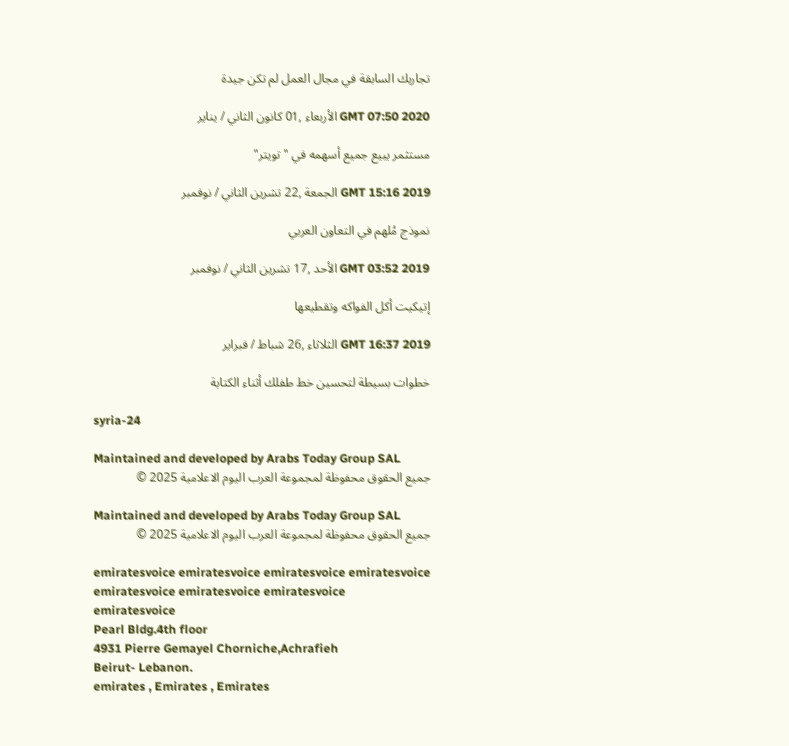تجاربك السابقة في مجال العمل لم تكن جيدة

GMT 07:50 2020 الأربعاء ,01 كانون الثاني / يناير

مستثمر يبيع جميع أسهمه في "تويتر"

GMT 15:16 2019 الجمعة ,22 تشرين الثاني / نوفمبر

نموذج مُلهم في التعاون العربي

GMT 03:52 2019 الأحد ,17 تشرين الثاني / نوفمبر

إتيكيت أكل الفواكه وتقطيعها

GMT 16:37 2019 الثلاثاء ,26 شباط / فبراير

خطوات بسيطة لتحسين خط طفلك أثناء الكتابة

syria-24

Maintained and developed by Arabs Today Group SAL
جميع الحقوق محفوظة لمجموعة العرب اليوم الاعلامية 2025 ©

Maintained and developed by Arabs Today Group SAL
جميع الحقوق محفوظة لمجموعة العرب اليوم الاعلامية 2025 ©

emiratesvoice emiratesvoice emiratesvoice emiratesvoice
emiratesvoice emiratesvoice emiratesvoice
emiratesvoice
Pearl Bldg.4th floor
4931 Pierre Gemayel Chorniche,Achrafieh
Beirut- Lebanon.
emirates , Emirates , Emirates